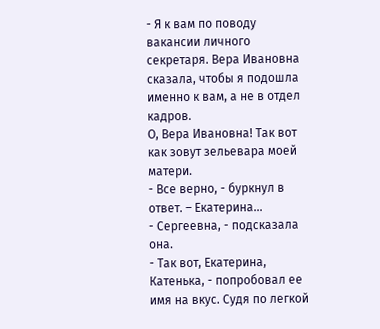- Я к вам по поводу вакансии личного секретаря. Вера Ивановна сказала, чтобы я подошла именно к вам, а не в отдел кадров.
О, Вера Ивановна! Так вот как зовут зельевара моей матери.
- Все верно, - буркнул в ответ. – Екатерина…
- Сергеевна, - подсказала она.
- Так вот, Екатерина, Катенька, - попробовал ее имя на вкус. Судя по легкой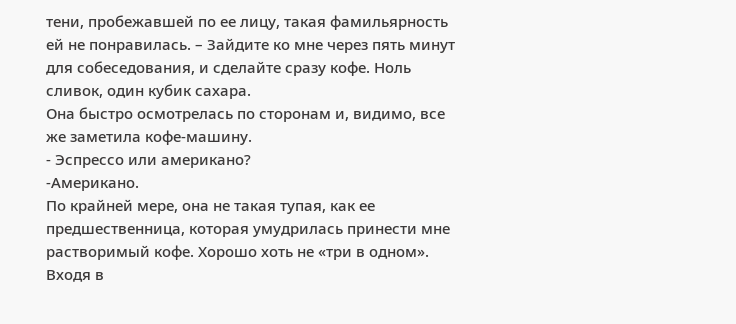тени, пробежавшей по ее лицу, такая фамильярность ей не понравилась. – Зайдите ко мне через пять минут для собеседования, и сделайте сразу кофе. Ноль сливок, один кубик сахара.
Она быстро осмотрелась по сторонам и, видимо, все же заметила кофе-машину.
- Эспрессо или американо?
-Американо.
По крайней мере, она не такая тупая, как ее предшественница, которая умудрилась принести мне растворимый кофе. Хорошо хоть не «три в одном».
Входя в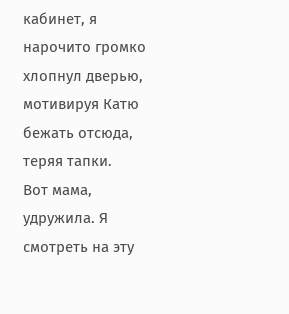кабинет, я нарочито громко хлопнул дверью, мотивируя Катю бежать отсюда, теряя тапки.
Вот мама, удружила. Я смотреть на эту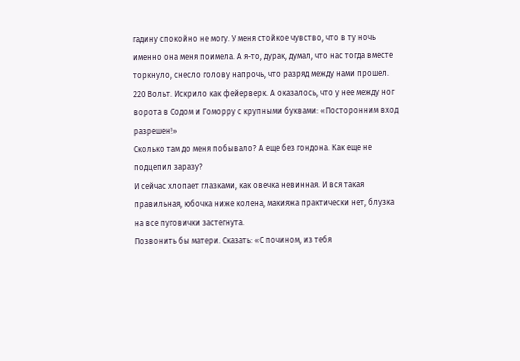гадину спокойно не могу. У меня стойкое чувство, что в ту ночь именно она меня поимела. А я-то, дурак, думал, что нас тогда вместе торкнуло, снесло голову напрочь, что разряд между нами прошел. 220 Вольт. Искрило как фейерверк. А оказалось, что у нее между ног ворота в Содом и Гоморру с крупными буквами: «Посторонним вход разрешен!»
Сколько там до меня побывало? А еще без гондона. Как еще не подцепил заразу?
И сейчас хлопает глазками, как овечка невинная. И вся такая правильная, юбочка ниже колена, макияжа практически нет, блузка на все пуговички застегнута.
Позвонить бы матери. Сказать: «С почином, из тебя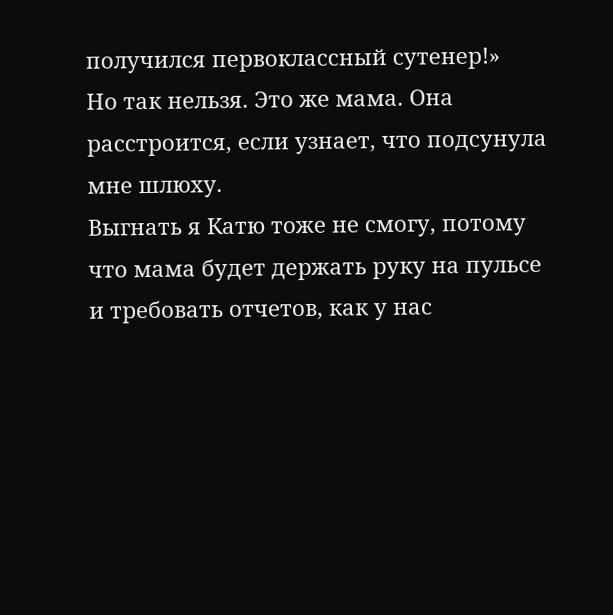получился первоклассный сутенер!»
Но так нельзя. Это же мама. Она расстроится, если узнает, что подсунула мне шлюху.
Выгнать я Катю тоже не смогу, потому что мама будет держать руку на пульсе и требовать отчетов, как у нас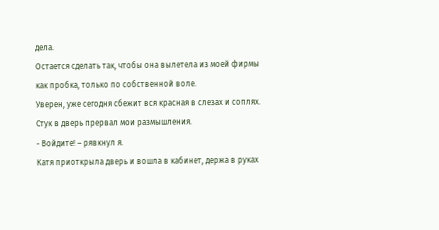дела.
Остается сделать так, чтобы она вылетела из моей фирмы как пробка, только по собственной воле.
Уверен, уже сегодня сбежит вся красная в слезах и соплях.
Стук в дверь прервал мои размышления.
- Войдите! – рявкнул я.
Катя приоткрыла дверь и вошла в кабинет, держа в руках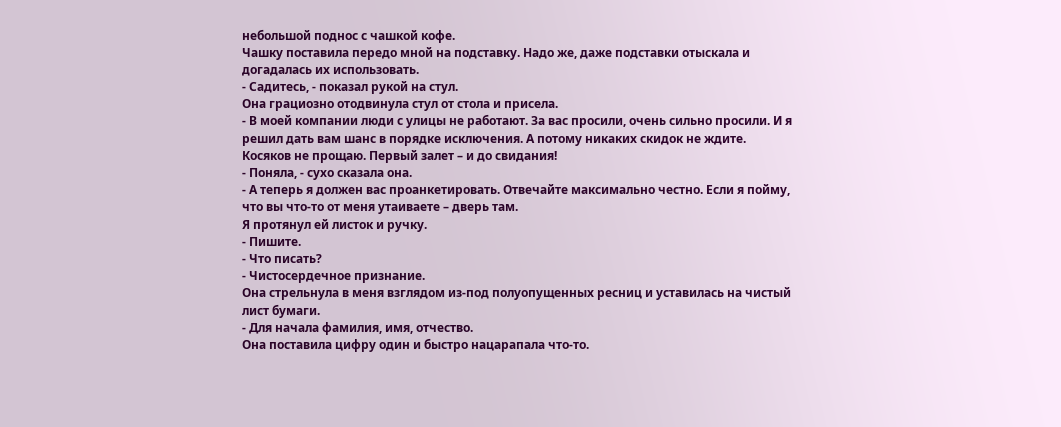небольшой поднос с чашкой кофе.
Чашку поставила передо мной на подставку. Надо же, даже подставки отыскала и догадалась их использовать.
- Садитесь, - показал рукой на стул.
Она грациозно отодвинула стул от стола и присела.
- В моей компании люди с улицы не работают. За вас просили, очень сильно просили. И я решил дать вам шанс в порядке исключения. А потому никаких скидок не ждите. Косяков не прощаю. Первый залет – и до свидания!
- Поняла, - сухо сказала она.
- А теперь я должен вас проанкетировать. Отвечайте максимально честно. Если я пойму, что вы что-то от меня утаиваете – дверь там.
Я протянул ей листок и ручку.
- Пишите.
- Что писать?
- Чистосердечное признание.
Она стрельнула в меня взглядом из-под полуопущенных ресниц и уставилась на чистый лист бумаги.
- Для начала фамилия, имя, отчество.
Она поставила цифру один и быстро нацарапала что-то.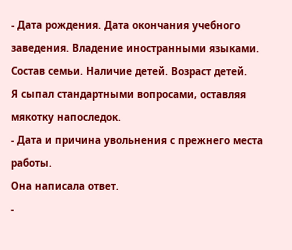- Дата рождения. Дата окончания учебного заведения. Владение иностранными языками. Состав семьи. Наличие детей. Возраст детей.
Я сыпал стандартными вопросами, оставляя мякотку напоследок.
- Дата и причина увольнения с прежнего места работы.
Она написала ответ.
-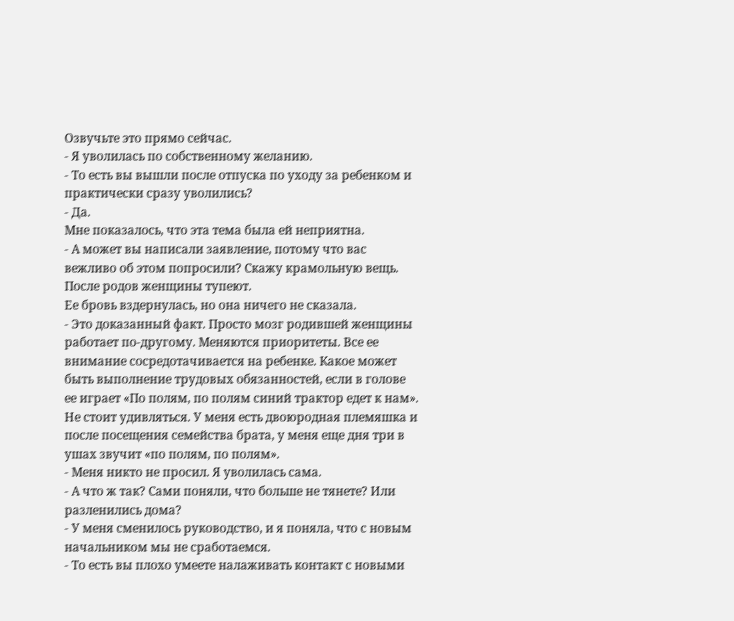Озвучьте это прямо сейчас.
- Я уволилась по собственному желанию.
- То есть вы вышли после отпуска по уходу за ребенком и практически сразу уволились?
- Да.
Мне показалось, что эта тема была ей неприятна.
- А может вы написали заявление, потому что вас вежливо об этом попросили? Скажу крамольную вещь. После родов женщины тупеют.
Ее бровь вздернулась, но она ничего не сказала.
- Это доказанный факт. Просто мозг родившей женщины работает по-другому. Меняются приоритеты. Все ее внимание сосредотачивается на ребенке. Какое может быть выполнение трудовых обязанностей, если в голове ее играет «По полям, по полям синий трактор едет к нам».
Не стоит удивляться. У меня есть двоюродная племяшка и после посещения семейства брата, у меня еще дня три в ушах звучит «по полям, по полям».
- Меня никто не просил. Я уволилась сама.
- А что ж так? Сами поняли, что больше не тянете? Или разленились дома?
- У меня сменилось руководство, и я поняла, что с новым начальником мы не сработаемся.
- То есть вы плохо умеете налаживать контакт с новыми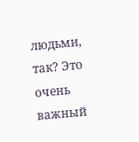людьми, так? Это очень важный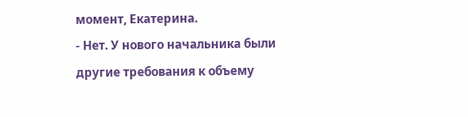момент, Екатерина.
- Нет. У нового начальника были другие требования к объему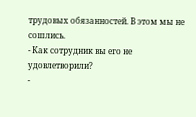трудовых обязанностей. В этом мы не сошлись.
- Как сотрудник вы его не удовлетворили?
-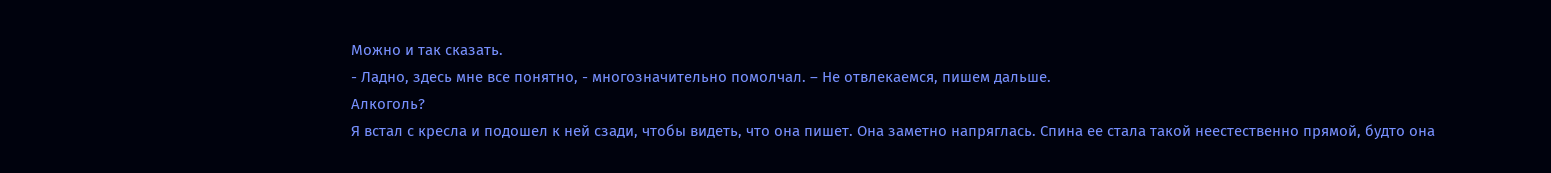Можно и так сказать.
- Ладно, здесь мне все понятно, - многозначительно помолчал. – Не отвлекаемся, пишем дальше.
Алкоголь?
Я встал с кресла и подошел к ней сзади, чтобы видеть, что она пишет. Она заметно напряглась. Спина ее стала такой неестественно прямой, будто она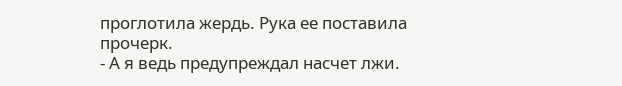проглотила жердь. Рука ее поставила прочерк.
- А я ведь предупреждал насчет лжи.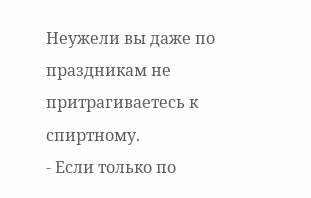Неужели вы даже по праздникам не притрагиваетесь к спиртному.
- Если только по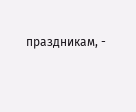праздникам, -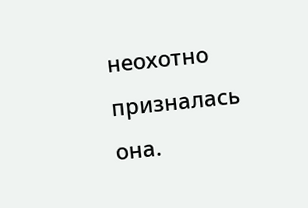неохотно призналась она.